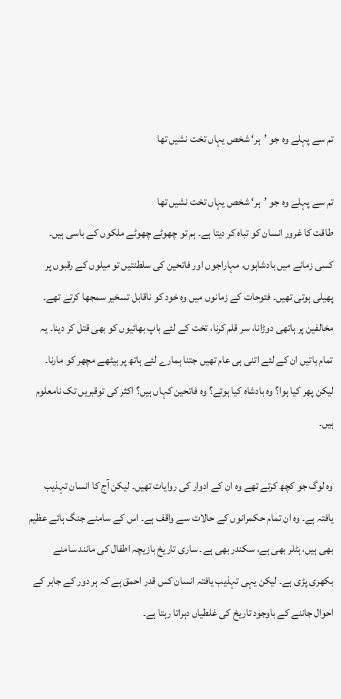تم سے پہلے وہ جو ’ہر‘ شخص یہاں تخت نشیں تھا

تم سے پہلے وہ جو ’ہر‘ شخص یہاں تخت نشیں تھا
طاقت کا غرور انسان کو تباہ کر دیتا ہے۔ ہم تو چھوٹے چھوٹے ملکوں کے باسی ہیں۔ کسی زمانے میں بادشاہوں، مہاراجوں اور فاتحین کی سلطنتیں تو میلوں کے رقبوں پر پھیلی ہوتی تھیں۔ فتوحات کے زمانوں میں وہ خود کو ناقابل تسخیر سمجھا کرتے تھے۔ مخالفین پر ہاتھی دوڑانا، سر قلم کرنا، تخت کے لئے باپ بھائیوں کو بھی قتل کر دینا۔ یہ تمام باتیں ان کے لئے اتنی ہی عام تھیں جتنا ہمارے لئے ہاتھ پر بیٹھے مچھر کو مارنا۔ لیکن پھر کیا ہوا؟ وہ بادشاہ کیا ہوئے؟ وہ فاتحین کہاں ہیں؟ اکثر کی توقبریں تک نامعلوم ہیں۔

وہ لوگ جو کچھ کرتے تھے وہ ان کے ادوار کی روایات تھیں۔ لیکن آج کا انسان تہذیب یافتہ ہے۔ وہ ان تمام حکمرانوں کے حالات سے واقف ہے۔ اس کے سامنے جنگ ہائے عظیم بھی ہیں، ہٹلر بھی ہے، سکندر بھی ہے۔ ساری تاریخ بازیچہ اطفال کی مانند سامنے بکھری پڑی ہے۔ لیکن یہی تہذیب یافتہ انسان کس قدر احمق ہے کہ ہر دور کے جابر کے احوال جاننے کے باوجود تاریخ کی غلطیاں دہراتا رہتا ہے۔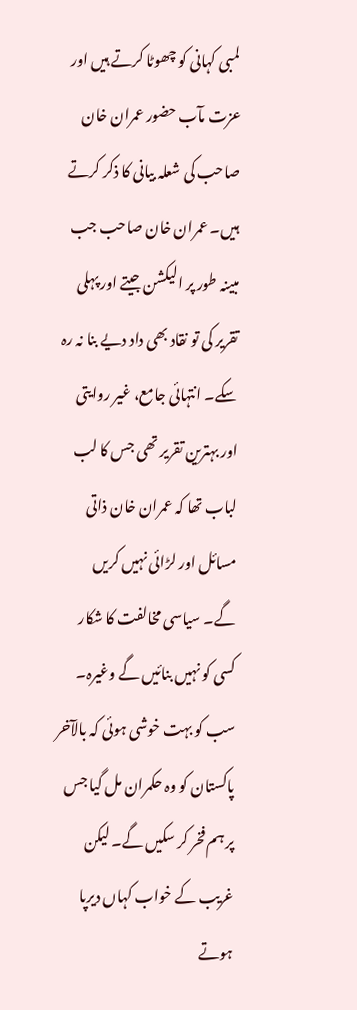لمبی کہانی کو چھوٹا کرتے ہیں اور عزت مآب حضور عمران خان صاحب کی شعلہ بیانی کا ذکر کرتے ہیں۔ عمران خان صاحب جب مبینہ طور پر الیکشن جیتے اور پہلی تقریر کی تو نقاد بھی داد دیے بنا نہ رہ سکے۔ انتہائی جامع، غیر روایتی اور بہترین تقریر تھی جس کا لب لباب تھا کہ عمران خان ذاتی مسائل اور لڑائی نہیں کریں گے۔ سیاسی مخالفت کا شکار کسی کو نہیں بنائیں گے وغیرہ۔ سب کو بہت خوشی ہوئی کہ بالآخر پاکستان کو وہ حکمران مل گیا جس پر ہم فخر کر سکیں گے۔ لیکن غریب کے خواب کہاں دیرپا ہوتے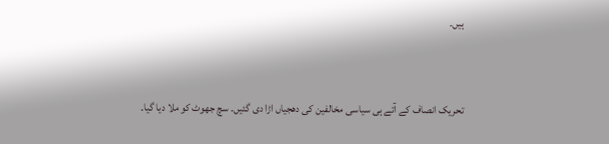ہیں۔



تحریک انصاف کے آتے ہی سیاسی مخالفین کی دھجیاں اڑا دی گئیں۔ سچ جھوٹ کو ملا دیا گیا۔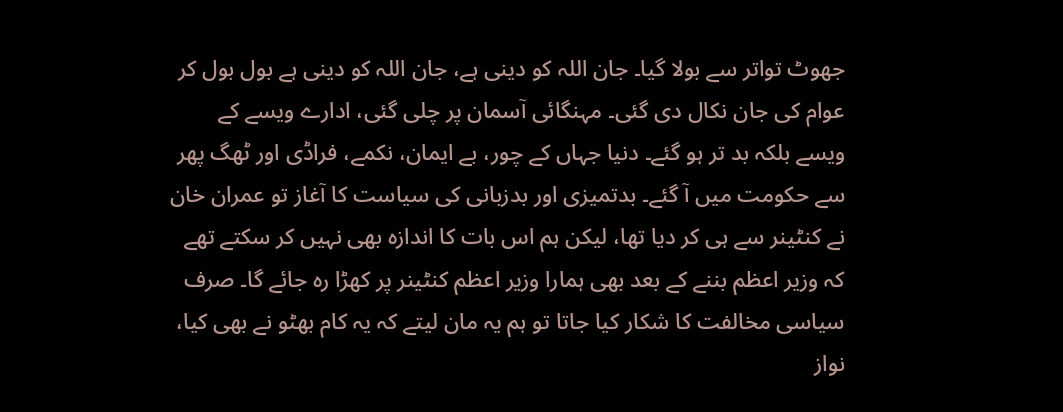جھوٹ تواتر سے بولا گیا۔ جان اللہ کو دینی ہے، جان اللہ کو دینی ہے بول بول کر عوام کی جان نکال دی گئی۔ مہنگائی آسمان پر چلی گئی، ادارے ویسے کے ویسے بلکہ بد تر ہو گئے۔ دنیا جہاں کے چور، بے ایمان، نکمے، فراڈی اور ٹھگ پھر سے حکومت میں آ گئے۔ بدتمیزی اور بدزبانی کی سیاست کا آغاز تو عمران خان نے کنٹینر سے ہی کر دیا تھا، لیکن ہم اس بات کا اندازہ بھی نہیں کر سکتے تھے کہ وزیر اعظم بننے کے بعد بھی ہمارا وزیر اعظم کنٹینر پر کھڑا رہ جائے گا۔ صرف سیاسی مخالفت کا شکار کیا جاتا تو ہم یہ مان لیتے کہ یہ کام بھٹو نے بھی کیا، نواز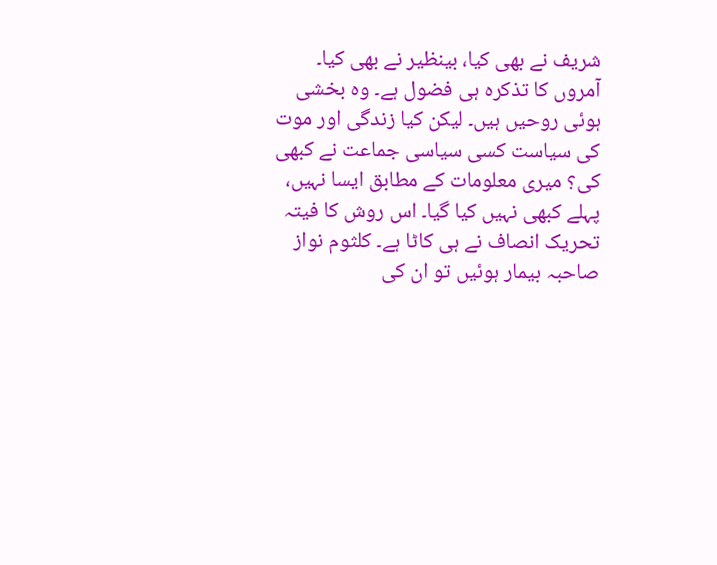شریف نے بھی کیا، بینظیر نے بھی کیا۔ آمروں کا تذکرہ ہی فضول ہے۔ وہ بخشی ہوئی روحیں ہیں۔ لیکن کیا زندگی اور موت کی سیاست کسی سیاسی جماعت نے کبھی کی؟ میری معلومات کے مطابق ایسا نہیں، پہلے کبھی نہیں کیا گیا۔ اس روش کا فیتہ تحریک انصاف نے ہی کاٹا ہے۔ کلثوم نواز صاحبہ بیمار ہوئیں تو ان کی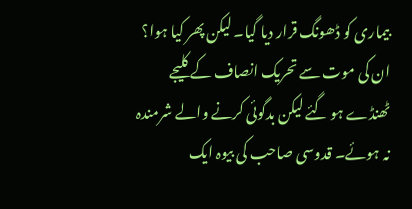بیماری کو ڈھونگ قرار دیا گیا۔ لیکن پھر کیا ہوا؟ ان کی موت سے تحریک انصاف کے کلیجے ٹھنڈے ہو گئے لیکن بدگوئی کرنے والے شرمندہ نہ ہوئے۔ قدوسی صاحب کی بیوہ ایک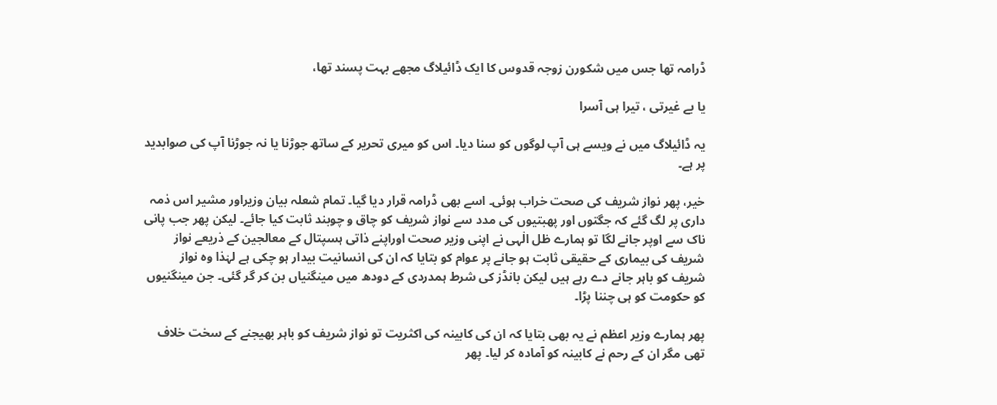ڈرامہ تھا جس میں شکورن زوجہ قدوس کا ایک ڈائیلاگ مجھے بہت پسند تھا،

یا بے غیرتی ، تیرا ہی آسرا

یہ ڈائیلاگ میں نے ویسے ہی آپ لوگوں کو سنا دیا۔ اس کو میری تحریر کے ساتھ جوڑنا یا نہ جوڑنا آپ کی صوابدید پر ہے۔

خیر، پھر نواز شریف کی صحت خراب ہوئی۔ اسے بھی ڈرامہ قرار دیا گیا۔ تمام شعلہ بیان وزیراور مشیر اس ذمہ داری پر لگ گئے کہ جگتوں اور پھبتیوں کی مدد سے نواز شریف کو چاق و چوبند ثابت کیا جائے۔ لیکن پھر جب پانی ناک سے اوپر جانے لگا تو ہمارے ظل الٰہی نے اپنی وزیر صحت اوراپنے ذاتی ہسپتال کے معالجین کے ذریعے نواز شریف کی بیماری کے حقیقی ثابت ہو جانے پر عوام کو بتایا کہ ان کی انسانیت بیدار ہو چکی ہے لہٰذا وہ نواز شریف کو باہر جانے دے رہے ہیں لیکن بانڈز کی شرط ہمدردی کے دودھ میں مینگنیاں بن کر گر گئی۔ جن مینگنیوں کو حکومت کو ہی چننا پڑا۔

پھر ہمارے وزیر اعظم نے یہ بھی بتایا کہ ان کی کابینہ کی اکثریت تو نواز شریف کو باہر بھیجنے کے سخت خلاف تھی مگر ان کے رحم نے کابینہ کو آمادہ کر لیا۔ پھر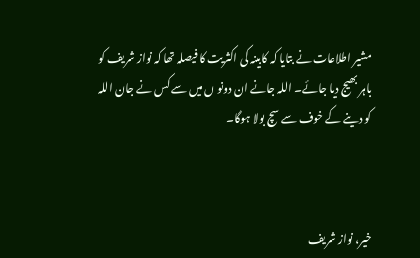مشیر اطلاعات نے بتایا کہ کابینہ کی اکثریت کا فیصلہ تھا کہ نواز شریف کو باہر بھیج دیا جائے۔ اللہ جانے ان دونو ں میں سے کس نے جان اللہ کو دینے کے خوف سے سچ بولا ہوگا۔



خیر، نواز شریف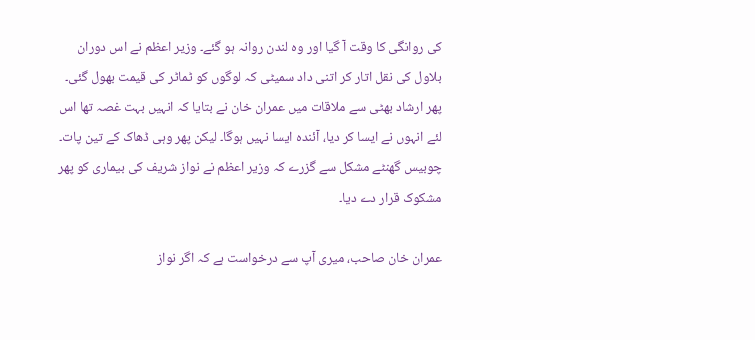کی روانگی کا وقت آ گیا اور وہ لندن روانہ ہو گئے۔ وزیر اعظم نے اس دوران بلاول کی نقل اتار کر اتنی داد سمیٹی کہ لوگوں کو ٹماٹر کی قیمت بھول گئی۔ پھر ارشاد بھٹی سے ملاقات میں عمران خان نے بتایا کہ انہیں بہت غصہ تھا اس لئے انہوں نے ایسا کر دیا، آئندہ ایسا نہیں ہوگا۔ لیکن پھر وہی ڈھاک کے تین پات۔ چوبیس گھنٹے مشکل سے گزرے کہ وزیر اعظم نے نواز شریف کی بیماری کو پھر مشکوک قرار دے دیا۔

عمران خان صاحب، میری آپ سے درخواست ہے کہ اگر نواز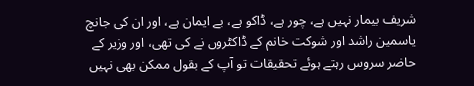شریف بیمار نہیں ہے، چور ہے، ڈاکو ہے، بے ایمان ہے، اور ان کی جانچ یاسمین راشد اور شوکت خانم کے ڈاکٹروں نے کی تھی، اور وزیر کے حاضر سروس رہتے ہوئے تحقیقات تو آپ کے بقول ممکن بھی نہیں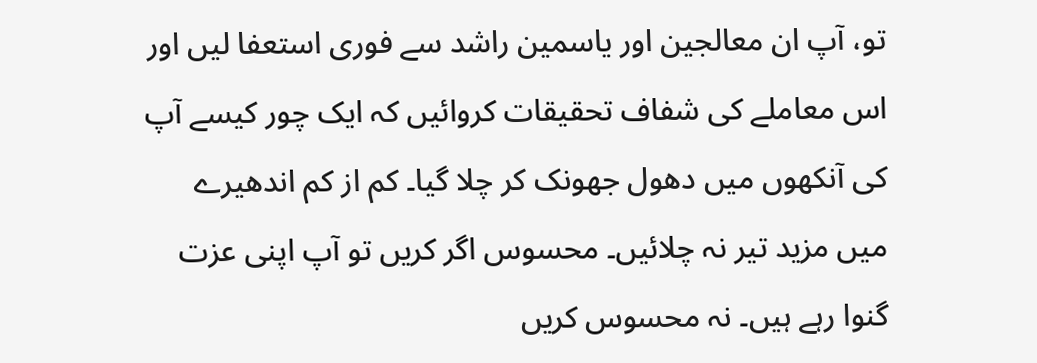تو، آپ ان معالجین اور یاسمین راشد سے فوری استعفا لیں اور اس معاملے کی شفاف تحقیقات کروائیں کہ ایک چور کیسے آپ کی آنکھوں میں دھول جھونک کر چلا گیا۔ کم از کم اندھیرے میں مزید تیر نہ چلائیں۔ محسوس اگر کریں تو آپ اپنی عزت گنوا رہے ہیں۔ نہ محسوس کریں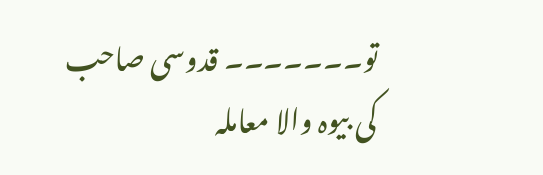تو۔۔۔۔۔۔۔ قدوسی صاحب کی بیوہ والا معاملہ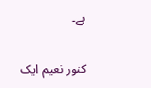ہے۔

کنور نعیم ایک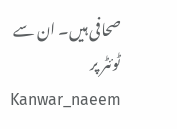صحافی ہیں۔ ان سے ٹوئٹر پر Kanwar_naeem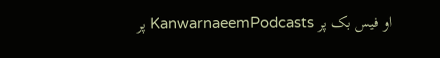او فیس بک پر KanwarnaeemPodcasts پر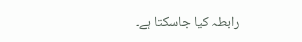رابطہ کیا جاسکتا ہے۔